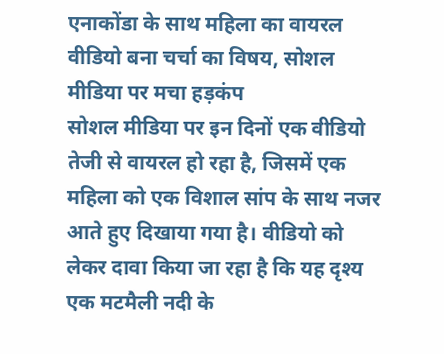एनाकोंडा के साथ महिला का वायरल वीडियो बना चर्चा का विषय, सोशल मीडिया पर मचा हड़कंप
सोशल मीडिया पर इन दिनों एक वीडियो तेजी से वायरल हो रहा है, जिसमें एक महिला को एक विशाल सांप के साथ नजर आते हुए दिखाया गया है। वीडियो को लेकर दावा किया जा रहा है कि यह दृश्य एक मटमैली नदी के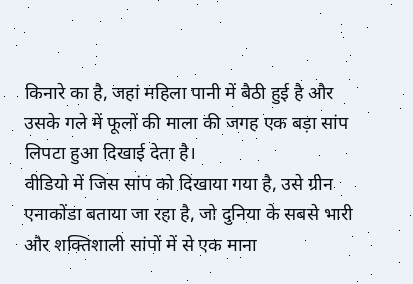किनारे का है, जहां महिला पानी में बैठी हुई है और उसके गले में फूलों की माला की जगह एक बड़ा सांप लिपटा हुआ दिखाई देता है।
वीडियो में जिस सांप को दिखाया गया है, उसे ग्रीन एनाकोंडा बताया जा रहा है, जो दुनिया के सबसे भारी और शक्तिशाली सांपों में से एक माना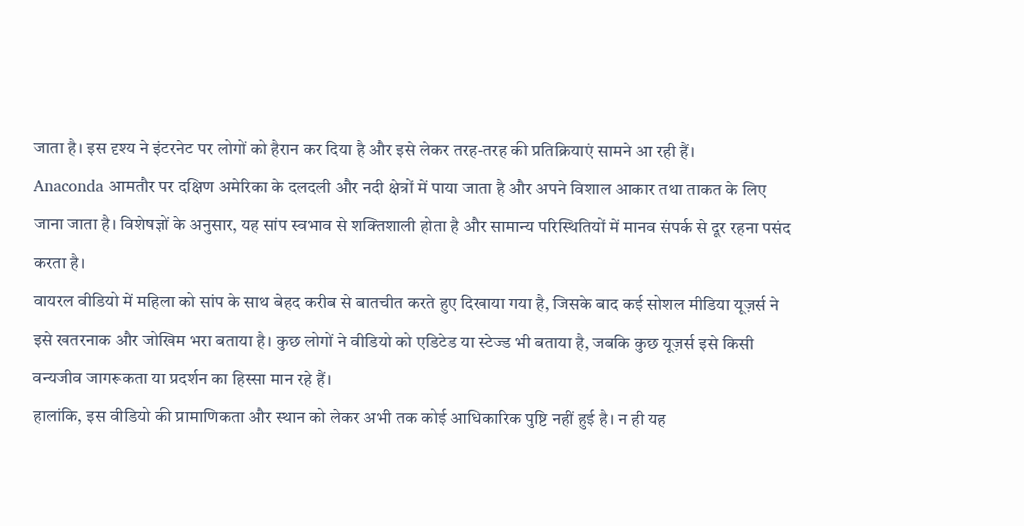जाता है। इस दृश्य ने इंटरनेट पर लोगों को हैरान कर दिया है और इसे लेकर तरह-तरह की प्रतिक्रियाएं सामने आ रही हैं।
Anaconda आमतौर पर दक्षिण अमेरिका के दलदली और नदी क्षेत्रों में पाया जाता है और अपने विशाल आकार तथा ताकत के लिए जाना जाता है। विशेषज्ञों के अनुसार, यह सांप स्वभाव से शक्तिशाली होता है और सामान्य परिस्थितियों में मानव संपर्क से दूर रहना पसंद करता है।
वायरल वीडियो में महिला को सांप के साथ बेहद करीब से बातचीत करते हुए दिखाया गया है, जिसके बाद कई सोशल मीडिया यूज़र्स ने इसे खतरनाक और जोखिम भरा बताया है। कुछ लोगों ने वीडियो को एडिटेड या स्टेज्ड भी बताया है, जबकि कुछ यूज़र्स इसे किसी वन्यजीव जागरूकता या प्रदर्शन का हिस्सा मान रहे हैं।
हालांकि, इस वीडियो की प्रामाणिकता और स्थान को लेकर अभी तक कोई आधिकारिक पुष्टि नहीं हुई है। न ही यह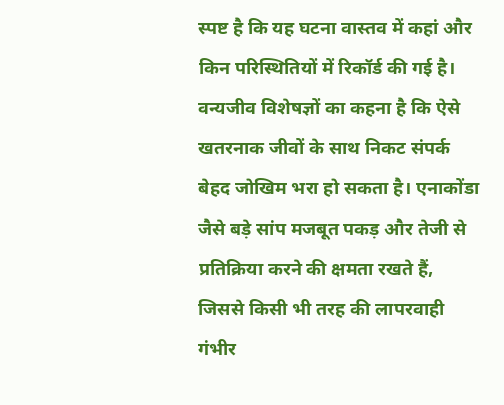स्पष्ट है कि यह घटना वास्तव में कहां और किन परिस्थितियों में रिकॉर्ड की गई है।
वन्यजीव विशेषज्ञों का कहना है कि ऐसे खतरनाक जीवों के साथ निकट संपर्क बेहद जोखिम भरा हो सकता है। एनाकोंडा जैसे बड़े सांप मजबूत पकड़ और तेजी से प्रतिक्रिया करने की क्षमता रखते हैं, जिससे किसी भी तरह की लापरवाही गंभीर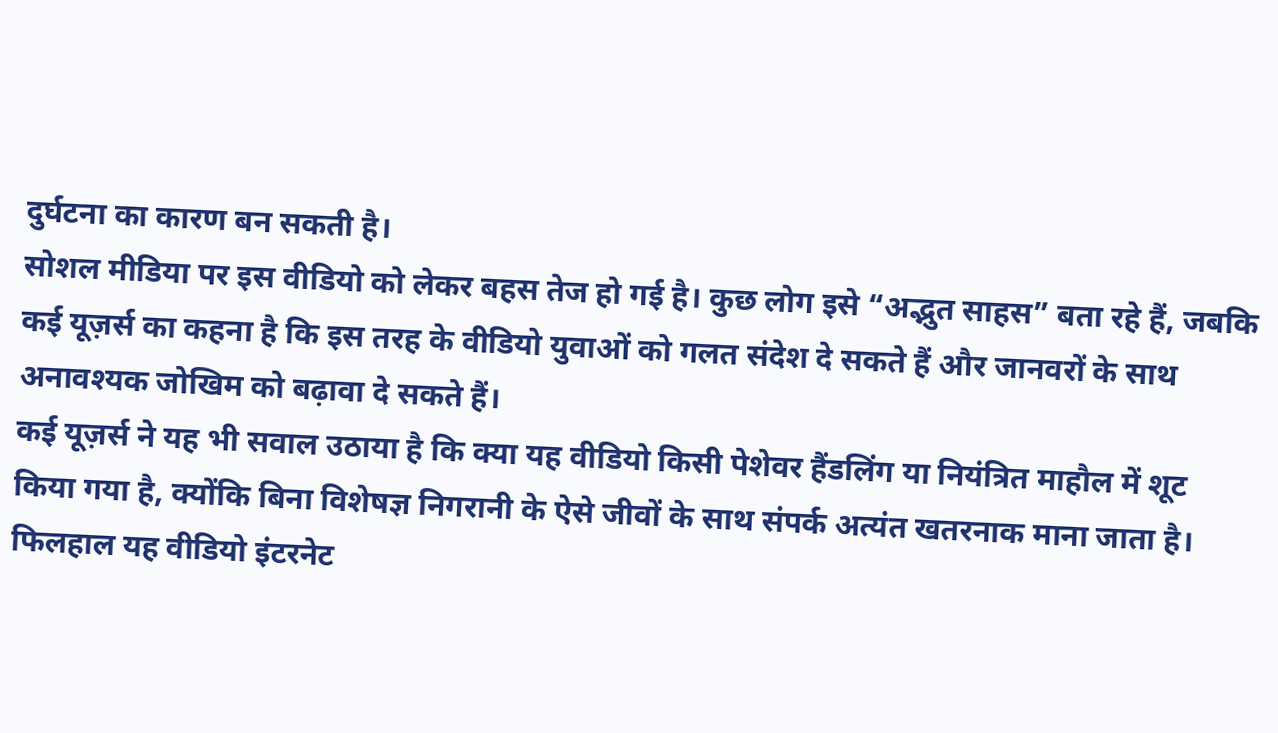दुर्घटना का कारण बन सकती है।
सोशल मीडिया पर इस वीडियो को लेकर बहस तेज हो गई है। कुछ लोग इसे “अद्भुत साहस” बता रहे हैं, जबकि कई यूज़र्स का कहना है कि इस तरह के वीडियो युवाओं को गलत संदेश दे सकते हैं और जानवरों के साथ अनावश्यक जोखिम को बढ़ावा दे सकते हैं।
कई यूज़र्स ने यह भी सवाल उठाया है कि क्या यह वीडियो किसी पेशेवर हैंडलिंग या नियंत्रित माहौल में शूट किया गया है, क्योंकि बिना विशेषज्ञ निगरानी के ऐसे जीवों के साथ संपर्क अत्यंत खतरनाक माना जाता है।
फिलहाल यह वीडियो इंटरनेट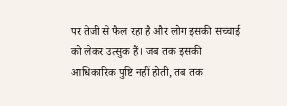पर तेजी से फैल रहा है और लोग इसकी सच्चाई को लेकर उत्सुक हैं। जब तक इसकी आधिकारिक पुष्टि नहीं होती, तब तक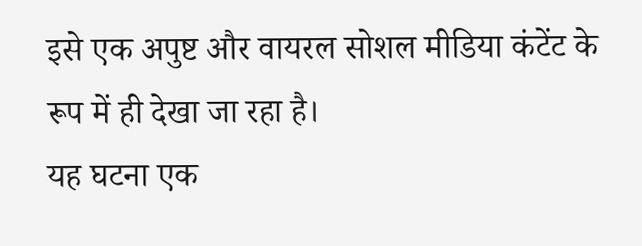इसे एक अपुष्ट और वायरल सोशल मीडिया कंटेंट के रूप में ही देखा जा रहा है।
यह घटना एक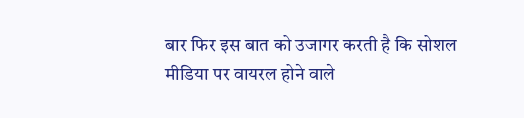बार फिर इस बात को उजागर करती है कि सोशल मीडिया पर वायरल होने वाले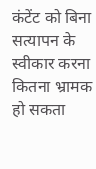कंटेंट को बिना सत्यापन के स्वीकार करना कितना भ्रामक हो सकता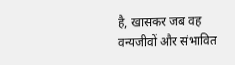है, खासकर जब वह वन्यजीवों और संभावित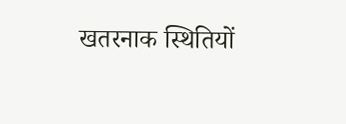खतरनाक स्थितियों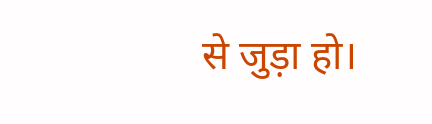से जुड़ा हो।